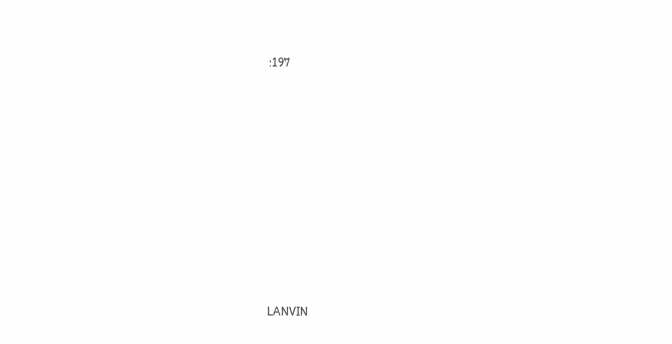:197












LANVIN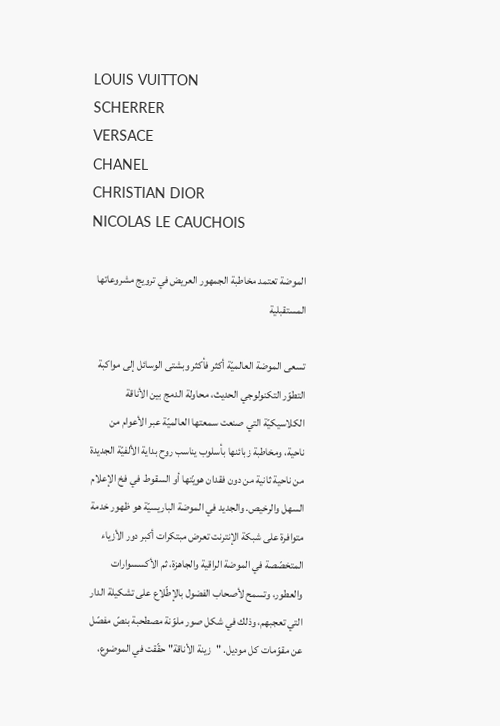LOUIS VUITTON
SCHERRER
VERSACE
CHANEL
CHRISTIAN DIOR
NICOLAS LE CAUCHOIS

الموضة تعتمد مخاطبة الجمهور العريض في ترويج مشروعاتها المستقبلية

تسعى الموضة العالميّة أكثر فأكثر وبشتى الوسائل إلى مواكبة التطوّر التكنولوجي الحديث، محاولة الدمج بين الأناقة الكلاسيكيّة التي صنعت سمعتها العالميّة عبر الأعوام من ناحية، ومخاطبة زبائنها بأسلوب يناسب روح بداية الألفيّة الجديدة من ناحية ثانية من دون فقدان هويّتها أو السقوط في فخ الإعلام السهل والرخيص. والجديد في الموضة الباريسيّة هو ظهور خدمة متوافرة على شبكة الإنترنت تعرض مبتكرات أكبر دور الأزياء المتخصّصة في الموضة الراقية والجاهزة، ثم الأكسسوارات والعطور، وتسمح لأصحاب الفضول بالإطّلاع على تشكيلة الدار التي تعجبهم، وذلك في شكل صور ملوّنة مصطحبة بنصّ مفصّل عن مقوّمات كل موديل. "زينة الأناقة" حقّقت في الموضوع،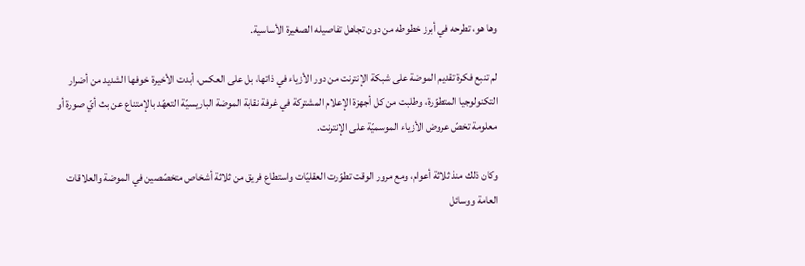وها هو، تطرحه في أبرز خطوطه من دون تجاهل تفاصيله الصغيرة الأساسية.

لم تنبع فكرة تقديم الموضة على شبكة الإنترنت من دور الأزياء في ذاتها، بل على العكس، أبدت الأخيرة خوفها الشديد من أضرار التكنولوجيا المتطوّرة، وطلبت من كل أجهزة الإعلام المشتركة في غرفة نقابة الموضة الباريسيّة التعهّد بالإمتناع عن بث أيّ صورة أو معلومة تخصّ عروض الأزياء الموسميّة على الإنترنت.

وكان ذلك منذ ثلاثة أعوام، ومع مرور الوقت تطوّرت العقليّات واستطاع فريق من ثلاثة أشخاص متخصّصين في الموضة والعلاقات العامة ووسائل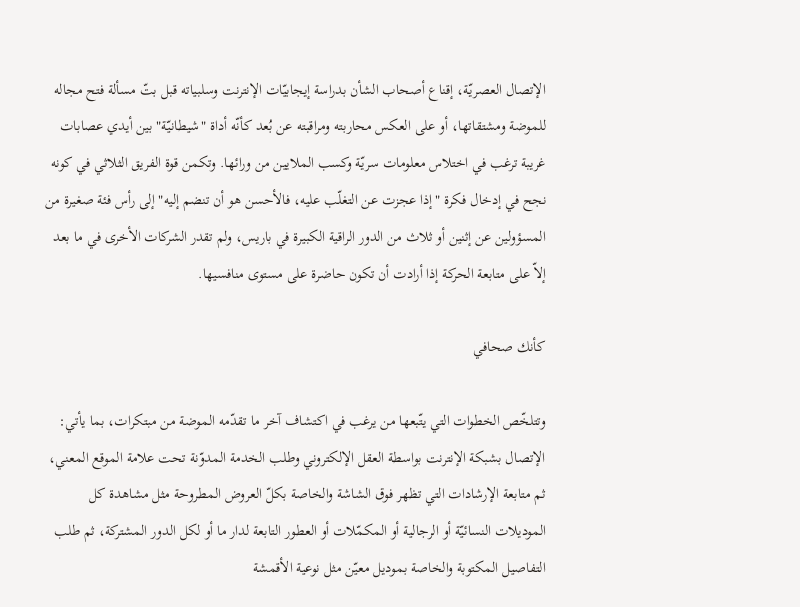الإتصال العصريّة، إقناع أصحاب الشأن بدراسة إيجابيّات الإنترنت وسلبياته قبل بتّ مسألة فتح مجاله للموضة ومشتقاتها، أو على العكس محاربته ومراقبته عن بُعد كأنّه أداة "شيطانيّة" بين أيدي عصابات غريبة ترغب في اختلاس معلومات سريّة وكسب الملايين من ورائها. وتكمن قوة الفريق الثلاثي في كونه نجح في إدخال فكرة "إذا عجزت عن التغلّب عليه، فالأحسن هو أن تنضم إليه" إلى رأس فئة صغيرة من المسؤولين عن إثنين أو ثلاث من الدور الراقية الكبيرة في باريس، ولم تقدر الشركات الأخرى في ما بعد إلاّ على متابعة الحركة إذا أرادت أن تكون حاضرة على مستوى منافسيها.

كأنك صحافي

وتتلخّص الخطوات التي يتّبعها من يرغب في اكتشاف آخر ما تقدّمه الموضة من مبتكرات، بما يأتي:
الإتصال بشبكة الإنترنت بواسطة العقل الإلكتروني وطلب الخدمة المدوّنة تحت علامة الموقع المعني، ثم متابعة الإرشادات التي تظهر فوق الشاشة والخاصة بكلّ العروض المطروحة مثل مشاهدة كل الموديلات النسائيّة أو الرجالية أو المكمّلات أو العطور التابعة لدار ما أو لكل الدور المشتركة، ثم طلب التفاصيل المكتوبة والخاصة بموديل معيّن مثل نوعية الأقمشة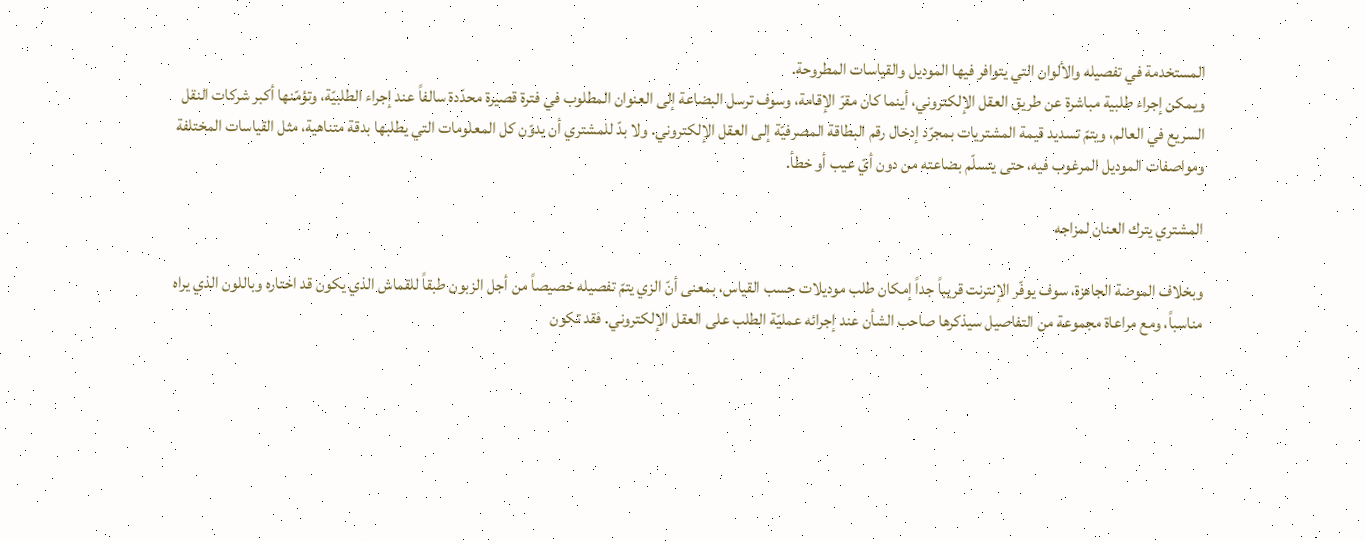المستخدمة في تفصيله والألوان التي يتوافر فيها الموديل والقياسات المطروحة.
ويمكن إجراء طلبية مباشرة عن طريق العقل الإلكتروني، أينما كان مقرّ الإقامة، وسوف ترسل البضاعة إلى العنوان المطلوب في فترة قصيرة محدّدة سالفاً عند إجراء الطلبيّة، وتؤمّنها أكبر شركات النقل السريع في العالم، ويتمّ تسديد قيمة المشتريات بمجرّد إدخال رقم البطاقة المصرفيّة إلى العقل الإلكتروني. ولا بدّ للمشتري أن يدوّن كل المعلومات التي يطلبها بدقة متناهية، مثل القياسات المختلفة ومواصفات الموديل المرغوب فيه، حتى يتسلّم بضاعته من دون أيّ عيب أو خطأ.

المشتري يترك العنان لمزاجه

وبخلاف الموضة الجاهزة، سوف يوفّر الإنترنت قريباً جداً إمكان طلب موديلات حسب القياس، بمعنى أنّ الزي يتمّ تفصيله خصيصاً من أجل الزبون طبقاً للقماش الذي يكون قد اختاره وباللون الذي يراه مناسباً، ومع مراعاة مجموعة من التفاصيل سيذكرها صاحب الشأن عند إجرائه عمليّة الطلب على العقل الإلكتروني. فقد تكون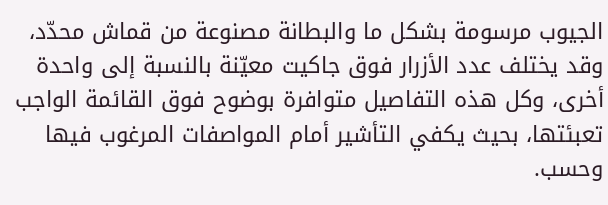الجيوب مرسومة بشكل ما والبطانة مصنوعة من قماش محدّد، وقد يختلف عدد الأزرار فوق جاكيت معيّنة بالنسبة إلى واحدة أخرى، وكل هذه التفاصيل متوافرة بوضوح فوق القائمة الواجب تعبئتها، بحيث يكفي التأشير أمام المواصفات المرغوب فيها وحسب.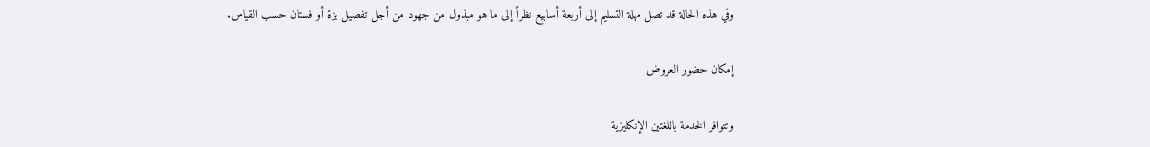وفي هذه الحالة قد تصل مهلة التسليم إلى أربعة أسابيع نظراً إلى ما هو مبذول من جهود من أجل تفصيل بزة أو فستان حسب القياس.

إمكان حضور العروض

وتتوافر الخدمة باللغتين الإنكليزية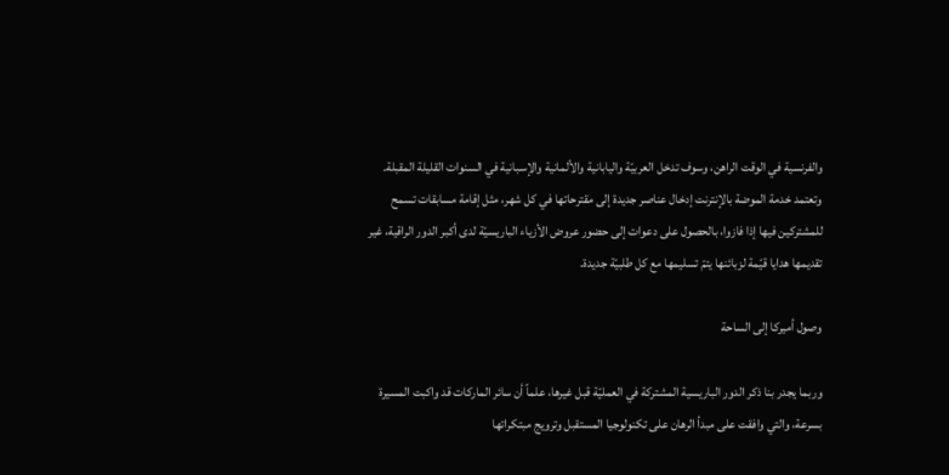والفرنسية في الوقت الراهن، وسوف تدخل العربيّة واليابانية والألمانية والإسبانية في السنوات القليلة المقبلة.
وتعتمد خدمة الموضة بالإنترنت إدخال عناصر جديدة إلى مقترحاتها في كل شهر، مثل إقامة مسابقات تسمح للمشتركين فيها إذا فازوا، بالحصول على دعوات إلى حضور عروض الأزياء الباريسيّة لدى أكبر الدور الراقية، غير تقديمها هدايا قيّمة لزبائنها يتمّ تسليمها مع كل طلبيّة جديدة.

وصول أميركا إلى الساحة

وربما يجدر بنا ذكر الدور الباريسية المشتركة في العمليّة قبل غيرها، علماً أن سائر الماركات قد واكبت المسيرة بسرعة، والتي وافقت على مبدأ الرهان على تكنولوجيا المستقبل وترويج مبتكراتها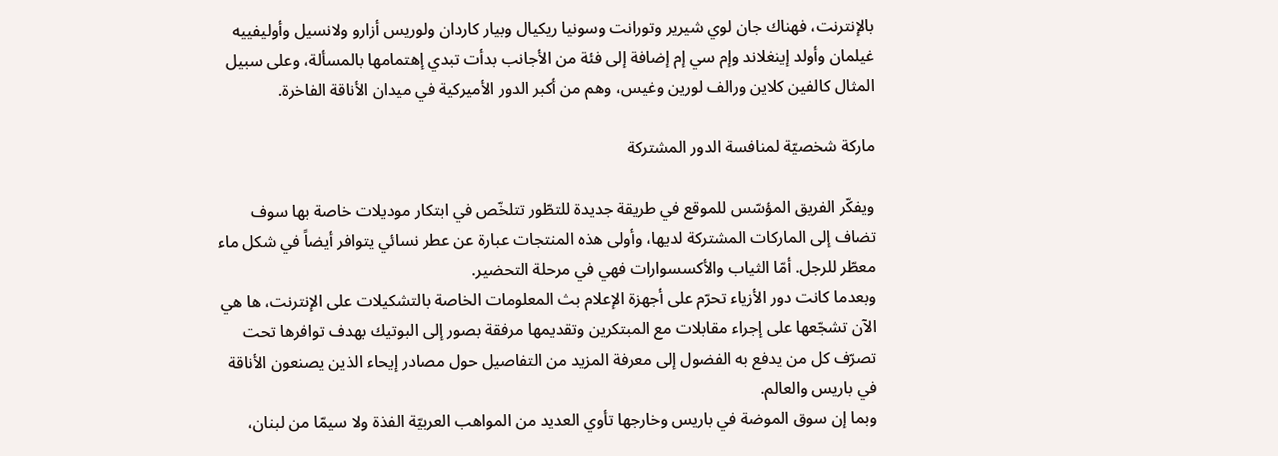بالإنترنت، فهناك جان لوي شيرير وتورانت وسونيا ريكيال وبيار كاردان ولوريس أزارو ولانسيل وأوليفييه غيلمان وأولد إينغلاند وإم سي إم إضافة إلى فئة من الأجانب بدأت تبدي إهتمامها بالمسألة، وعلى سبيل المثال كالفين كلاين ورالف لورين وغيس، وهم من أكبر الدور الأميركية في ميدان الأناقة الفاخرة.

ماركة شخصيّة لمنافسة الدور المشتركة

ويفكّر الفريق المؤسّس للموقع في طريقة جديدة للتطّور تتلخّص في ابتكار موديلات خاصة بها سوف تضاف إلى الماركات المشتركة لديها، وأولى هذه المنتجات عبارة عن عطر نسائي يتوافر أيضاً في شكل ماء معطّر للرجل. أمّا الثياب والأكسسوارات فهي في مرحلة التحضير.
وبعدما كانت دور الأزياء تحرّم على أجهزة الإعلام بث المعلومات الخاصة بالتشكيلات على الإنترنت، ها هي الآن تشجّعها على إجراء مقابلات مع المبتكرين وتقديمها مرفقة بصور إلى البوتيك بهدف توافرها تحت تصرّف كل من يدفع به الفضول إلى معرفة المزيد من التفاصيل حول مصادر إيحاء الذين يصنعون الأناقة في باريس والعالم.
وبما إن سوق الموضة في باريس وخارجها تأوي العديد من المواهب العربيّة الفذة ولا سيمّا من لبنان،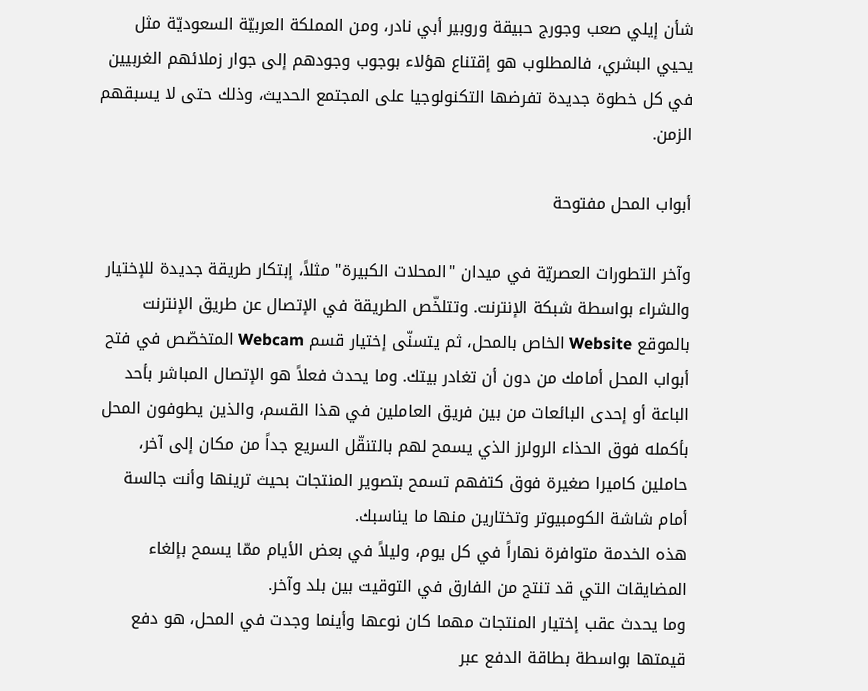شأن إيلي صعب وجورج حبيقة وروبير أبي نادر، ومن المملكة العربيّة السعوديّة مثل يحيي البشري، فالمطلوب هو إقتناع هؤلاء بوجوب وجودهم إلى جوار زملائهم الغربيين في كل خطوة جديدة تفرضها التكنولوجيا على المجتمع الحديث، وذلك حتى لا يسبقهم الزمن.

أبواب المحل مفتوحة

وآخر التطورات العصريّة في ميدان "المحلات الكبيرة" مثلاً، إبتكار طريقة جديدة للإختيار والشراء بواسطة شبكة الإنترنت. وتتلخّص الطريقة في الإتصال عن طريق الإنترنت بالموقع Website الخاص بالمحل، ثم يتسنّى إختيار قسم Webcam المتخصّص في فتح أبواب المحل أمامك من دون أن تغادر بيتك. وما يحدث فعلاً هو الإتصال المباشر بأحد الباعة أو إحدى البائعات من بين فريق العاملين في هذا القسم، والذين يطوفون المحل بأكمله فوق الحذاء الرولرز الذي يسمح لهم بالتنقّل السريع جداً من مكان إلى آخر، حاملين كاميرا صغيرة فوق كتفهم تسمح بتصوير المنتجات بحيث ترينها وأنت جالسة أمام شاشة الكومبيوتر وتختارين منها ما يناسبك.
هذه الخدمة متوافرة نهاراً في كل يوم، وليلاً في بعض الأيام ممّا يسمح بإلغاء المضايقات التي قد تنتج من الفارق في التوقيت بين بلد وآخر.
وما يحدث عقب إختيار المنتجات مهما كان نوعها وأينما وجدت في المحل، هو دفع قيمتها بواسطة بطاقة الدفع عبر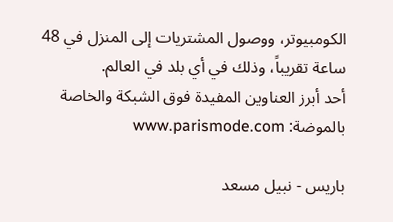الكومبيوتر، ووصول المشتريات إلى المنزل في 48 ساعة تقريباً، وذلك في أي بلد في العالم.
أحد أبرز العناوين المفيدة فوق الشبكة والخاصة بالموضة: www.parismode.com

باريس - نبيل مسعد